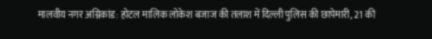मालवीय नगर अग्निकांड: होटल मालिक लोकेश बजाज की तलाश में दिल्ली पुलिस की छापेमारी, 21 की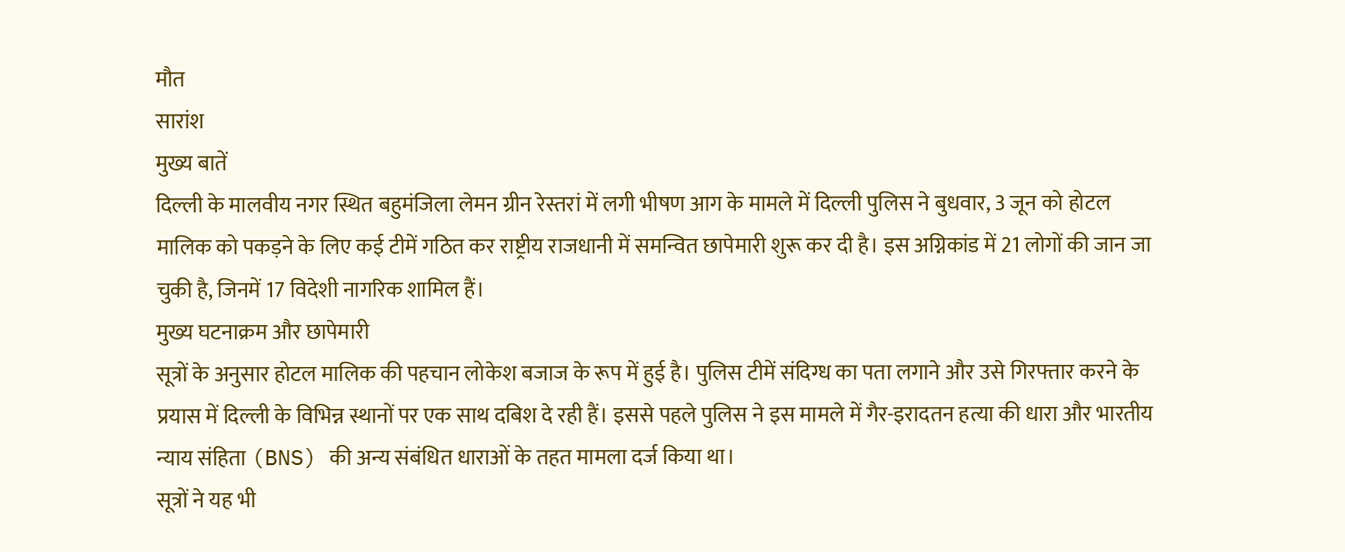मौत
सारांश
मुख्य बातें
दिल्ली के मालवीय नगर स्थित बहुमंजिला लेमन ग्रीन रेस्तरां में लगी भीषण आग के मामले में दिल्ली पुलिस ने बुधवार, 3 जून को होटल मालिक को पकड़ने के लिए कई टीमें गठित कर राष्ट्रीय राजधानी में समन्वित छापेमारी शुरू कर दी है। इस अग्निकांड में 21 लोगों की जान जा चुकी है, जिनमें 17 विदेशी नागरिक शामिल हैं।
मुख्य घटनाक्रम और छापेमारी
सूत्रों के अनुसार होटल मालिक की पहचान लोकेश बजाज के रूप में हुई है। पुलिस टीमें संदिग्ध का पता लगाने और उसे गिरफ्तार करने के प्रयास में दिल्ली के विभिन्न स्थानों पर एक साथ दबिश दे रही हैं। इससे पहले पुलिस ने इस मामले में गैर-इरादतन हत्या की धारा और भारतीय न्याय संहिता (BNS) की अन्य संबंधित धाराओं के तहत मामला दर्ज किया था।
सूत्रों ने यह भी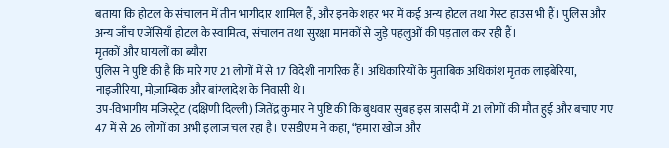बताया कि होटल के संचालन में तीन भागीदार शामिल हैं, और इनके शहर भर में कई अन्य होटल तथा गेस्ट हाउस भी हैं। पुलिस और अन्य जाँच एजेंसियाँ होटल के स्वामित्व, संचालन तथा सुरक्षा मानकों से जुड़े पहलुओं की पड़ताल कर रही हैं।
मृतकों और घायलों का ब्यौरा
पुलिस ने पुष्टि की है कि मारे गए 21 लोगों में से 17 विदेशी नागरिक हैं। अधिकारियों के मुताबिक अधिकांश मृतक लाइबेरिया, नाइजीरिया, मोज़ाम्बिक और बांग्लादेश के निवासी थे।
उप-विभागीय मजिस्ट्रेट (दक्षिणी दिल्ली) जितेंद्र कुमार ने पुष्टि की कि बुधवार सुबह इस त्रासदी में 21 लोगों की मौत हुई और बचाए गए 47 में से 26 लोगों का अभी इलाज चल रहा है। एसडीएम ने कहा, “हमारा खोज और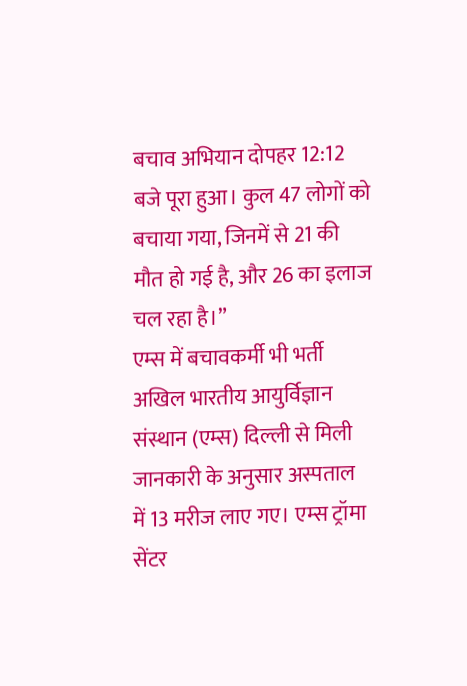बचाव अभियान दोपहर 12:12 बजे पूरा हुआ। कुल 47 लोगों को बचाया गया, जिनमें से 21 की मौत हो गई है, और 26 का इलाज चल रहा है।”
एम्स में बचावकर्मी भी भर्ती
अखिल भारतीय आयुर्विज्ञान संस्थान (एम्स) दिल्ली से मिली जानकारी के अनुसार अस्पताल में 13 मरीज लाए गए। एम्स ट्रॉमा सेंटर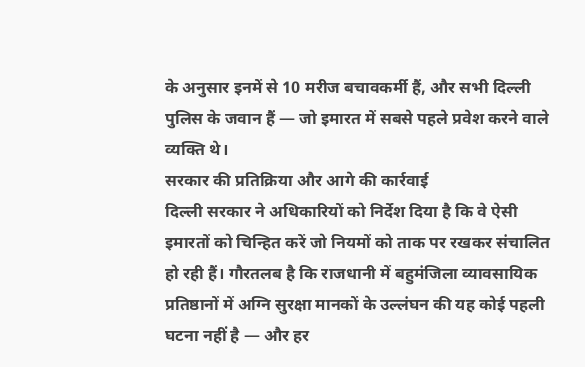के अनुसार इनमें से 10 मरीज बचावकर्मी हैं, और सभी दिल्ली पुलिस के जवान हैं — जो इमारत में सबसे पहले प्रवेश करने वाले व्यक्ति थे।
सरकार की प्रतिक्रिया और आगे की कार्रवाई
दिल्ली सरकार ने अधिकारियों को निर्देश दिया है कि वे ऐसी इमारतों को चिन्हित करें जो नियमों को ताक पर रखकर संचालित हो रही हैं। गौरतलब है कि राजधानी में बहुमंजिला व्यावसायिक प्रतिष्ठानों में अग्नि सुरक्षा मानकों के उल्लंघन की यह कोई पहली घटना नहीं है — और हर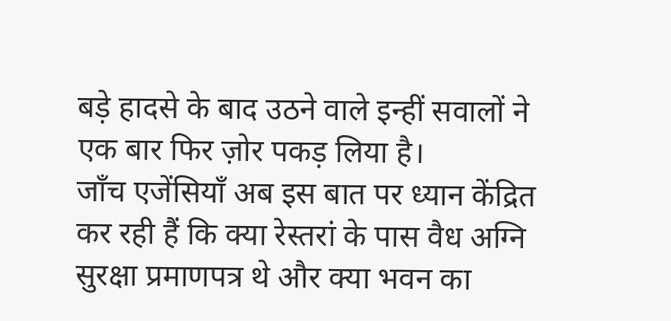बड़े हादसे के बाद उठने वाले इन्हीं सवालों ने एक बार फिर ज़ोर पकड़ लिया है।
जाँच एजेंसियाँ अब इस बात पर ध्यान केंद्रित कर रही हैं कि क्या रेस्तरां के पास वैध अग्नि सुरक्षा प्रमाणपत्र थे और क्या भवन का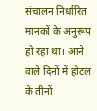संचालन निर्धारित मानकों के अनुरूप हो रहा था। आने वाले दिनों में होटल के तीनों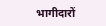भागीदारों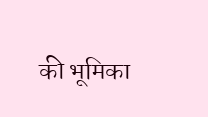की भूमिका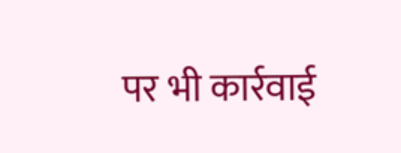पर भी कार्रवाई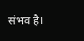संभव है।